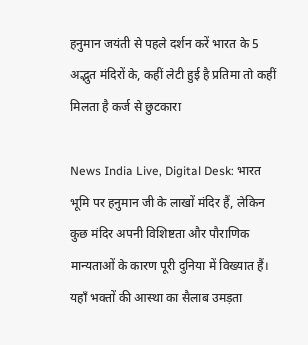हनुमान जयंती से पहले दर्शन करें भारत के 5 अद्भुत मंदिरों के, कहीं लेटी हुई है प्रतिमा तो कहीं मिलता है कर्ज से छुटकारा

News India Live, Digital Desk: भारत भूमि पर हनुमान जी के लाखों मंदिर हैं, लेकिन कुछ मंदिर अपनी विशिष्टता और पौराणिक मान्यताओं के कारण पूरी दुनिया में विख्यात हैं। यहाँ भक्तों की आस्था का सैलाब उमड़ता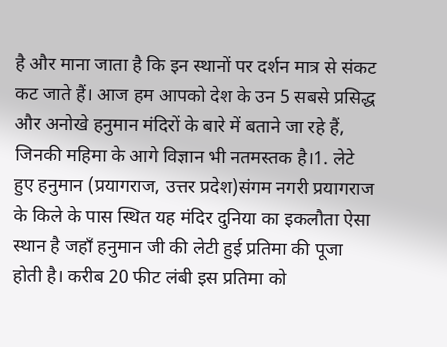है और माना जाता है कि इन स्थानों पर दर्शन मात्र से संकट कट जाते हैं। आज हम आपको देश के उन 5 सबसे प्रसिद्ध और अनोखे हनुमान मंदिरों के बारे में बताने जा रहे हैं, जिनकी महिमा के आगे विज्ञान भी नतमस्तक है।1. लेटे हुए हनुमान (प्रयागराज, उत्तर प्रदेश)संगम नगरी प्रयागराज के किले के पास स्थित यह मंदिर दुनिया का इकलौता ऐसा स्थान है जहाँ हनुमान जी की लेटी हुई प्रतिमा की पूजा होती है। करीब 20 फीट लंबी इस प्रतिमा को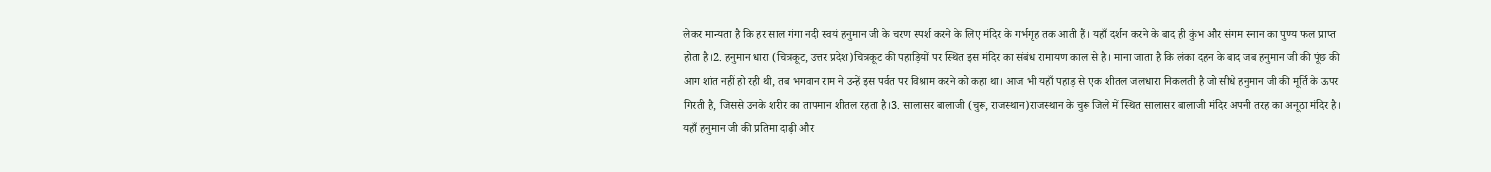लेकर मान्यता है कि हर साल गंगा नदी स्वयं हनुमान जी के चरण स्पर्श करने के लिए मंदिर के गर्भगृह तक आती हैं। यहाँ दर्शन करने के बाद ही कुंभ और संगम स्नान का पुण्य फल प्राप्त होता है।2. हनुमान धारा (चित्रकूट, उत्तर प्रदेश)चित्रकूट की पहाड़ियों पर स्थित इस मंदिर का संबंध रामायण काल से है। माना जाता है कि लंका दहन के बाद जब हनुमान जी की पूंछ की आग शांत नहीं हो रही थी, तब भगवान राम ने उन्हें इस पर्वत पर विश्राम करने को कहा था। आज भी यहाँ पहाड़ से एक शीतल जलधारा निकलती है जो सीधे हनुमान जी की मूर्ति के ऊपर गिरती है, जिससे उनके शरीर का तापमान शीतल रहता है।3. सालासर बालाजी (चुरू, राजस्थान)राजस्थान के चुरू जिले में स्थित सालासर बालाजी मंदिर अपनी तरह का अनूठा मंदिर है। यहाँ हनुमान जी की प्रतिमा दाढ़ी और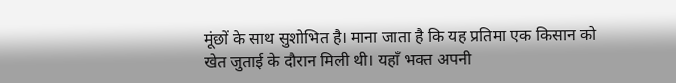मूंछों के साथ सुशोभित है। माना जाता है कि यह प्रतिमा एक किसान को खेत जुताई के दौरान मिली थी। यहाँ भक्त अपनी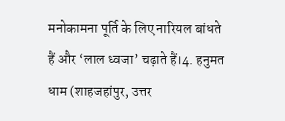मनोकामना पूर्ति के लिए नारियल बांधते हैं और ‘लाल ध्वजा’ चढ़ाते हैं।4. हनुमत धाम (शाहजहांपुर, उत्तर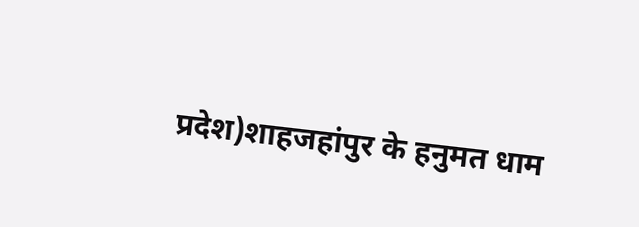प्रदेश)शाहजहांपुर के हनुमत धाम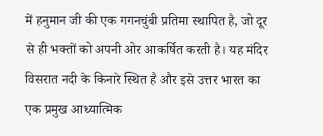में हनुमान जी की एक गगनचुंबी प्रतिमा स्थापित है, जो दूर से ही भक्तों को अपनी ओर आकर्षित करती है। यह मंदिर विसरात नदी के किनारे स्थित है और इसे उत्तर भारत का एक प्रमुख आध्यात्मिक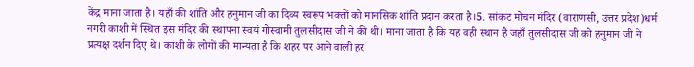केंद्र माना जाता है। यहाँ की शांति और हनुमान जी का दिव्य स्वरूप भक्तों को मानसिक शांति प्रदान करता है।5. सांकट मोचन मंदिर (वाराणसी, उत्तर प्रदेश)धर्म नगरी काशी में स्थित इस मंदिर की स्थापना स्वयं गोस्वामी तुलसीदास जी ने की थी। माना जाता है कि यह वही स्थान है जहाँ तुलसीदास जी को हनुमान जी ने प्रत्यक्ष दर्शन दिए थे। काशी के लोगों की मान्यता है कि शहर पर आने वाली हर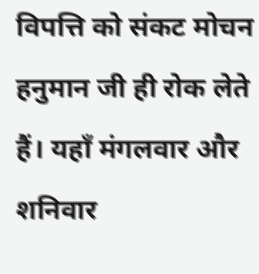विपत्ति को संकट मोचन हनुमान जी ही रोक लेते हैं। यहाँ मंगलवार और शनिवार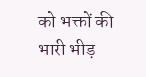को भक्तों की भारी भीड़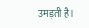उमड़ती है।